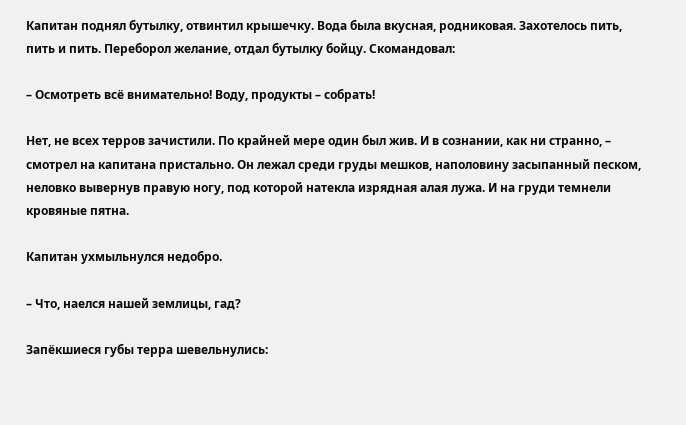Капитан поднял бутылку, отвинтил крышечку. Вода была вкусная, родниковая. Захотелось пить, пить и пить. Переборол желание, отдал бутылку бойцу. Скомандовал:

– Осмотреть всё внимательно! Воду, продукты – собрать!

Нет, не всех терров зачистили. По крайней мере один был жив. И в сознании, как ни странно, – смотрел на капитана пристально. Он лежал среди груды мешков, наполовину засыпанный песком, неловко вывернув правую ногу, под которой натекла изрядная алая лужа. И на груди темнели кровяные пятна.

Капитан ухмыльнулся недобро.

– Что, наелся нашей землицы, гад?

Запёкшиеся губы терра шевельнулись: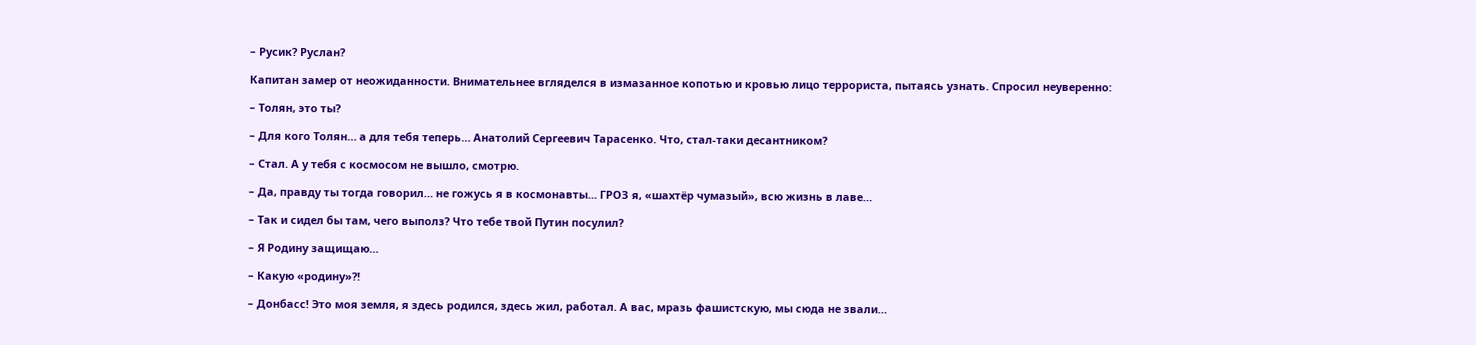– Русик? Руслан?

Капитан замер от неожиданности. Внимательнее вгляделся в измазанное копотью и кровью лицо террориста, пытаясь узнать. Спросил неуверенно:

– Толян, это ты?

– Для кого Толян… а для тебя теперь… Анатолий Сергеевич Тарасенко. Что, стал-таки десантником?

– Стал. А у тебя с космосом не вышло, смотрю.

– Да, правду ты тогда говорил… не гожусь я в космонавты… ГРОЗ я, «шахтёр чумазый», всю жизнь в лаве…

– Так и сидел бы там, чего выполз? Что тебе твой Путин посулил?

– Я Родину защищаю…

– Какую «родину»?!

– Донбасс! Это моя земля, я здесь родился, здесь жил, работал. А вас, мразь фашистскую, мы сюда не звали…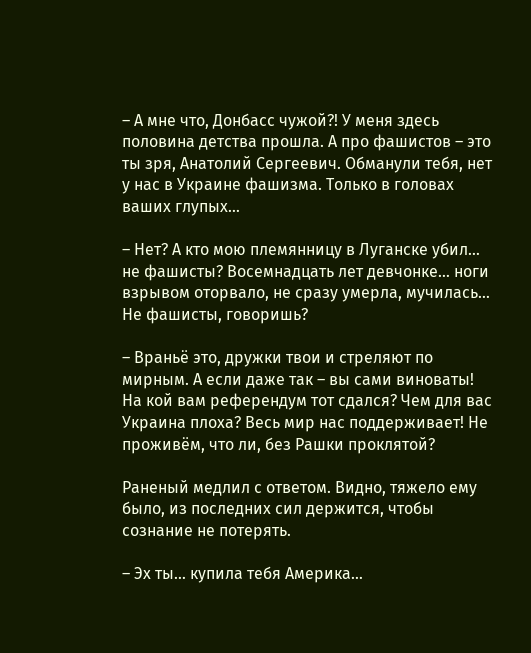– А мне что, Донбасс чужой?! У меня здесь половина детства прошла. А про фашистов – это ты зря, Анатолий Сергеевич. Обманули тебя, нет у нас в Украине фашизма. Только в головах ваших глупых…

– Нет? А кто мою племянницу в Луганске убил… не фашисты? Восемнадцать лет девчонке… ноги взрывом оторвало, не сразу умерла, мучилась… Не фашисты, говоришь?

– Враньё это, дружки твои и стреляют по мирным. А если даже так – вы сами виноваты! На кой вам референдум тот сдался? Чем для вас Украина плоха? Весь мир нас поддерживает! Не проживём, что ли, без Рашки проклятой?

Раненый медлил с ответом. Видно, тяжело ему было, из последних сил держится, чтобы сознание не потерять.

– Эх ты… купила тебя Америка…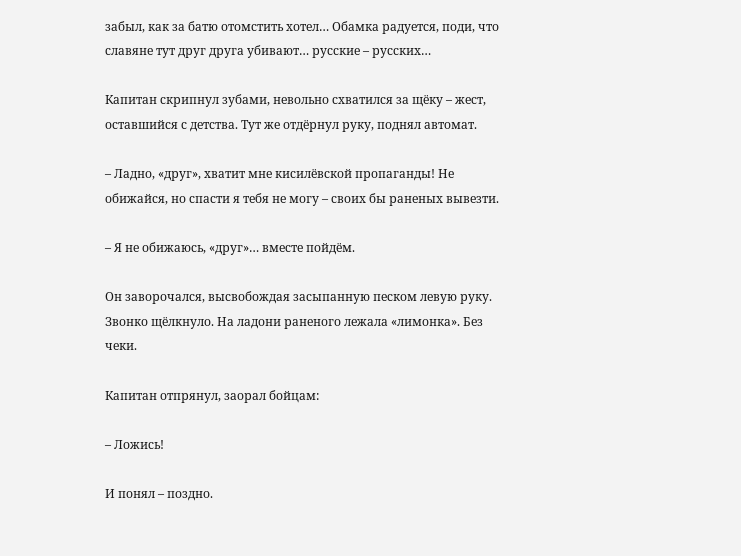забыл, как за батю отомстить хотел… Обамка радуется, поди, что славяне тут друг друга убивают… русские – русских…

Капитан скрипнул зубами, невольно схватился за щёку – жест, оставшийся с детства. Тут же отдёрнул руку, поднял автомат.

– Ладно, «друг», хватит мне кисилёвской пропаганды! Не обижайся, но спасти я тебя не могу – своих бы раненых вывезти.

– Я не обижаюсь, «друг»… вместе пойдём.

Он заворочался, высвобождая засыпанную песком левую руку. Звонко щёлкнуло. На ладони раненого лежала «лимонка». Без чеки.

Капитан отпрянул, заорал бойцам:

– Ложись!

И понял – поздно.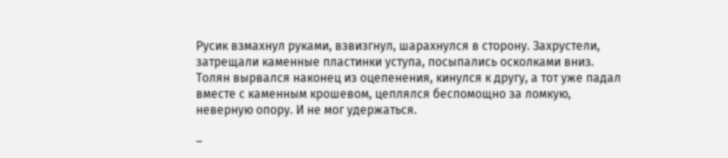Русик взмахнул руками, взвизгнул, шарахнулся в сторону. Захрустели, затрещали каменные пластинки уступа, посыпались осколками вниз. Толян вырвался наконец из оцепенения, кинулся к другу, а тот уже падал вместе с каменным крошевом, цеплялся беспомощно за ломкую, неверную опору. И не мог удержаться.

–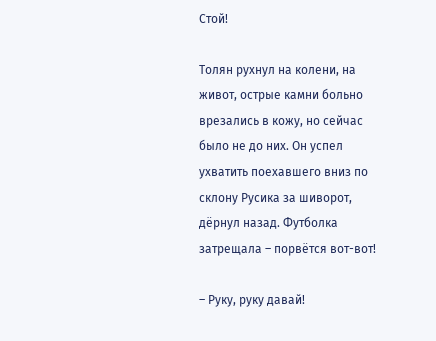Стой!

Толян рухнул на колени, на живот, острые камни больно врезались в кожу, но сейчас было не до них. Он успел ухватить поехавшего вниз по склону Русика за шиворот, дёрнул назад. Футболка затрещала – порвётся вот-вот!

– Руку, руку давай!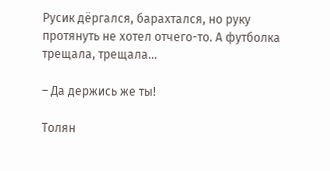Русик дёргался, барахтался, но руку протянуть не хотел отчего-то. А футболка трещала, трещала…

– Да держись же ты!

Толян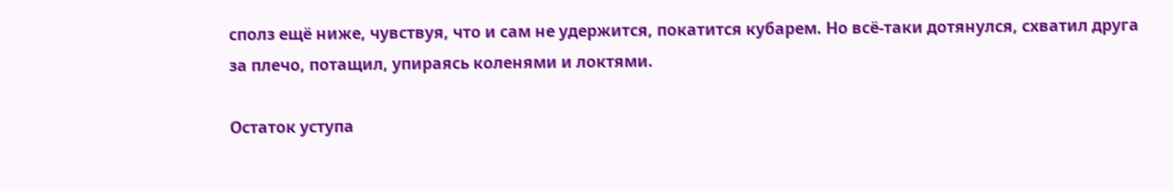сполз ещё ниже, чувствуя, что и сам не удержится, покатится кубарем. Но всё-таки дотянулся, схватил друга за плечо, потащил, упираясь коленями и локтями.

Остаток уступа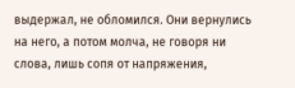выдержал, не обломился. Они вернулись на него, а потом молча, не говоря ни слова, лишь сопя от напряжения,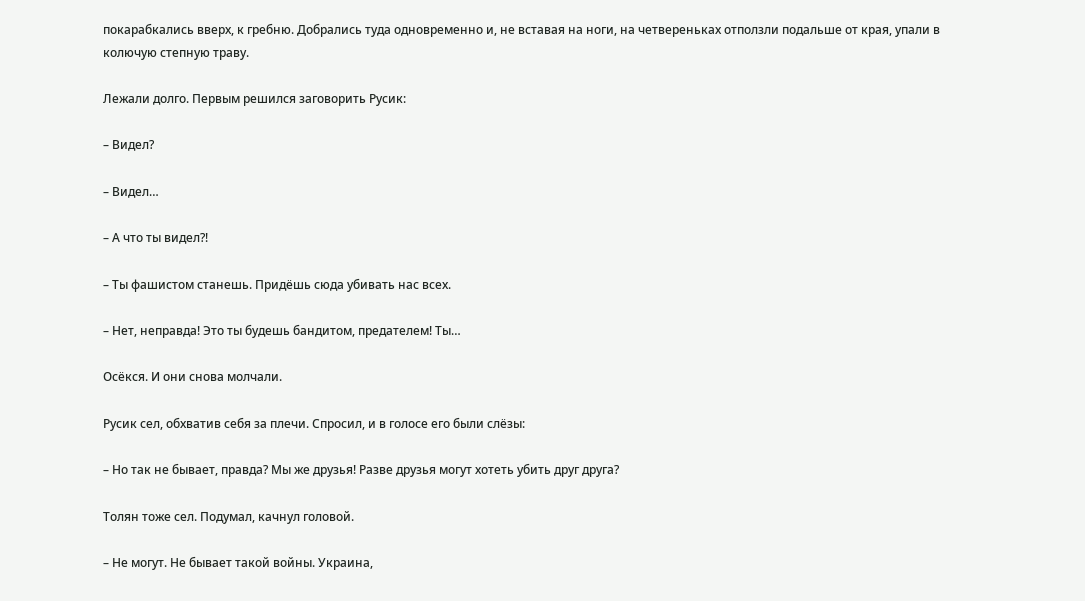покарабкались вверх, к гребню. Добрались туда одновременно и, не вставая на ноги, на четвереньках отползли подальше от края, упали в колючую степную траву.

Лежали долго. Первым решился заговорить Русик:

– Видел?

– Видел…

– А что ты видел?!

– Ты фашистом станешь. Придёшь сюда убивать нас всех.

– Нет, неправда! Это ты будешь бандитом, предателем! Ты…

Осёкся. И они снова молчали.

Русик сел, обхватив себя за плечи. Спросил, и в голосе его были слёзы:

– Но так не бывает, правда? Мы же друзья! Разве друзья могут хотеть убить друг друга?

Толян тоже сел. Подумал, качнул головой.

– Не могут. Не бывает такой войны. Украина,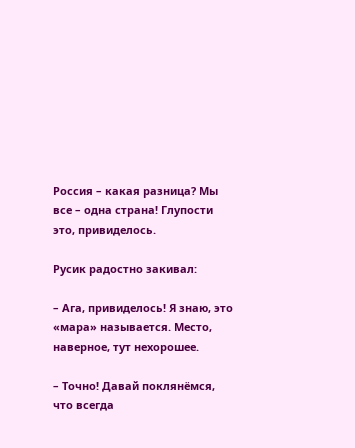Россия – какая разница? Мы все – одна страна! Глупости это, привиделось.

Русик радостно закивал:

– Ага, привиделось! Я знаю, это «мара» называется. Место, наверное, тут нехорошее.

– Точно! Давай поклянёмся, что всегда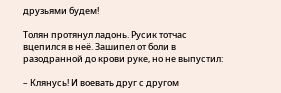друзьями будем!

Толян протянул ладонь. Русик тотчас вцепился в неё. Зашипел от боли в разодранной до крови руке, но не выпустил:

– Клянусь! И воевать друг с другом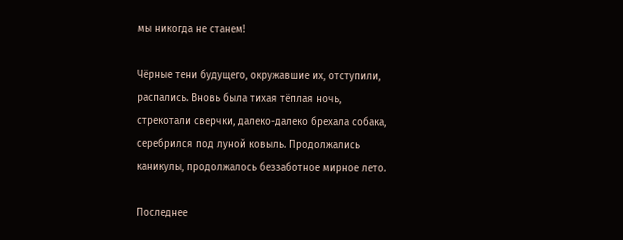мы никогда не станем!

Чёрные тени будущего, окружавшие их, отступили, распались. Вновь была тихая тёплая ночь, стрекотали сверчки, далеко-далеко брехала собака, серебрился под луной ковыль. Продолжались каникулы, продолжалось беззаботное мирное лето.

Последнее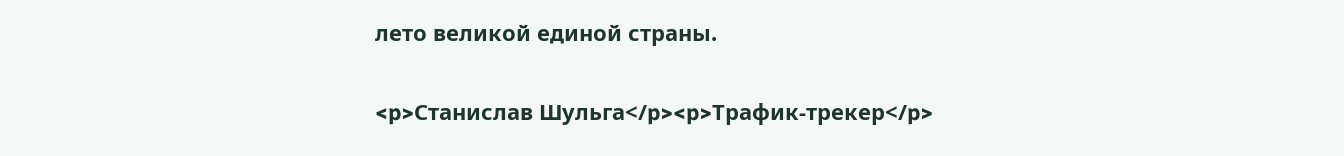лето великой единой страны.

<p>Станислав Шульга</p><p>Трафик-трекер</p>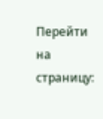Перейти на страницу: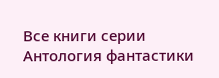Все книги серии Антология фантастики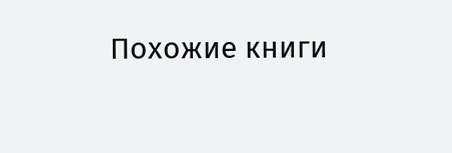Похожие книги